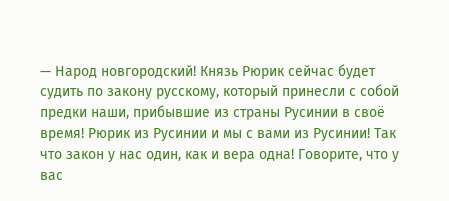— Народ новгородский! Князь Рюрик сейчас будет судить по закону русскому, который принесли с собой предки наши, прибывшие из страны Русинии в своё время! Рюрик из Русинии и мы с вами из Русинии! Так что закон у нас один, как и вера одна! Говорите, что у вас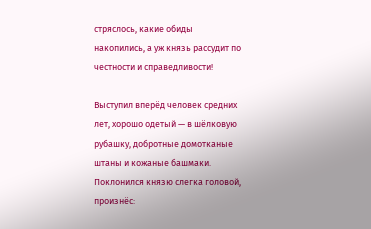стряслось, какие обиды накопились, а уж князь рассудит по честности и справедливости!

Выступил вперёд человек средних лет, хорошо одетый — в шёлковую рубашку, добротные домотканые штаны и кожаные башмаки. Поклонился князю слегка головой, произнёс: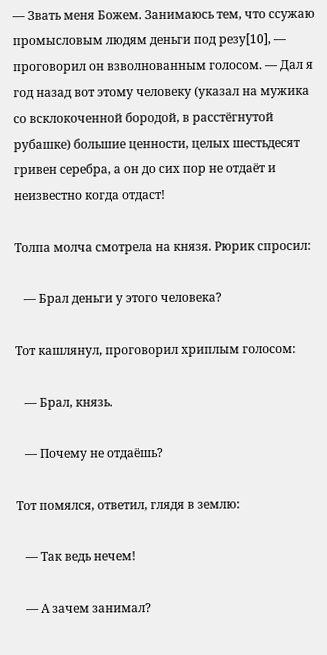— Звать меня Божем. Занимаюсь тем, что ссужаю промысловым людям деньги под резу[10], — проговорил он взволнованным голосом. — Дал я год назад вот этому человеку (указал на мужика со всклокоченной бородой, в расстёгнутой рубашке) большие ценности, целых шестьдесят гривен серебра, а он до сих пор не отдаёт и неизвестно когда отдаст!

Толпа молча смотрела на князя. Рюрик спросил:

   — Брал деньги у этого человека?

Тот кашлянул, проговорил хриплым голосом:

   — Брал, князь.

   — Почему не отдаёшь?

Тот помялся, ответил, глядя в землю:

   — Так ведь нечем!

   — А зачем занимал?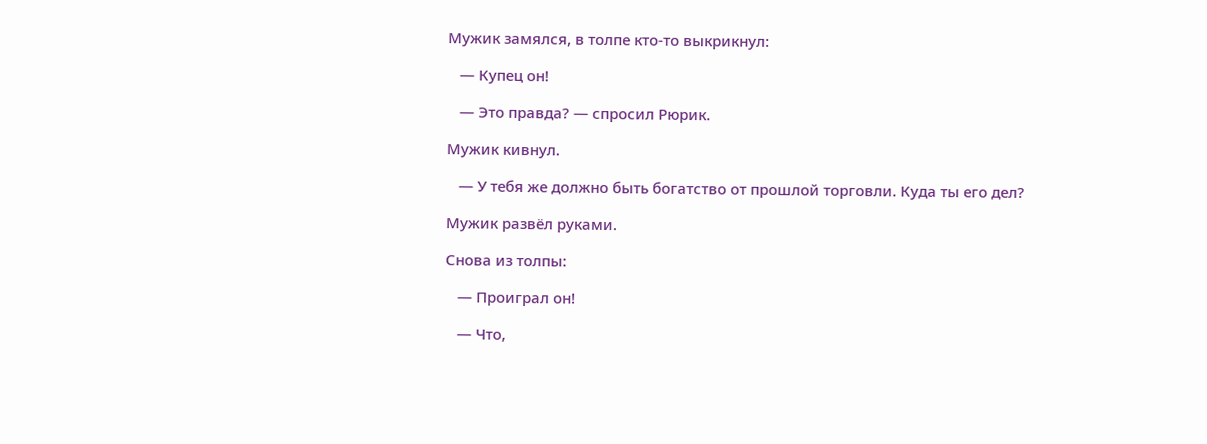Мужик замялся, в толпе кто-то выкрикнул:

   — Купец он!

   — Это правда? — спросил Рюрик.

Мужик кивнул.

   — У тебя же должно быть богатство от прошлой торговли. Куда ты его дел?

Мужик развёл руками.

Снова из толпы:

   — Проиграл он!

   — Что,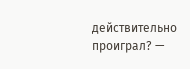действительно проиграл? —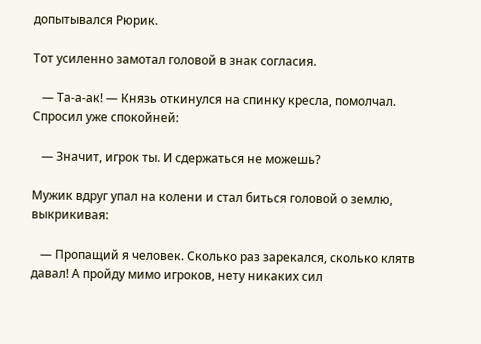допытывался Рюрик.

Тот усиленно замотал головой в знак согласия.

   — Та-а-ак! — Князь откинулся на спинку кресла, помолчал. Спросил уже спокойней:

   — Значит, игрок ты. И сдержаться не можешь?

Мужик вдруг упал на колени и стал биться головой о землю, выкрикивая:

   — Пропащий я человек. Сколько раз зарекался, сколько клятв давал! А пройду мимо игроков, нету никаких сил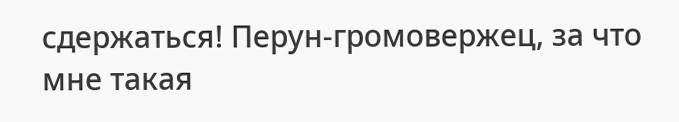сдержаться! Перун-громовержец, за что мне такая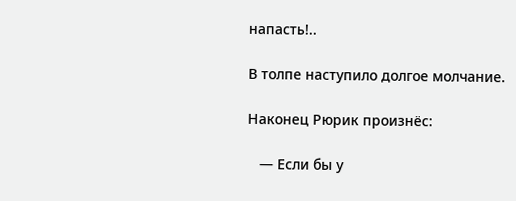напасть!..

В толпе наступило долгое молчание.

Наконец Рюрик произнёс:

   — Если бы у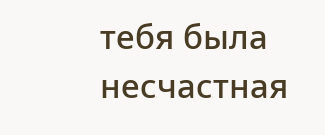тебя была несчастная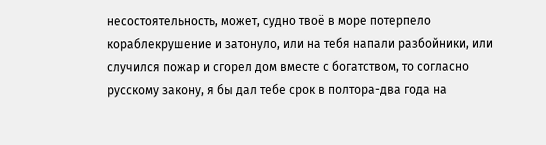несостоятельность, может, судно твоё в море потерпело кораблекрушение и затонуло, или на тебя напали разбойники, или случился пожар и сгорел дом вместе с богатством, то согласно русскому закону, я бы дал тебе срок в полтора-два года на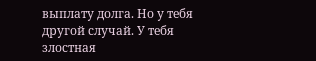выплату долга. Но у тебя другой случай. У тебя злостная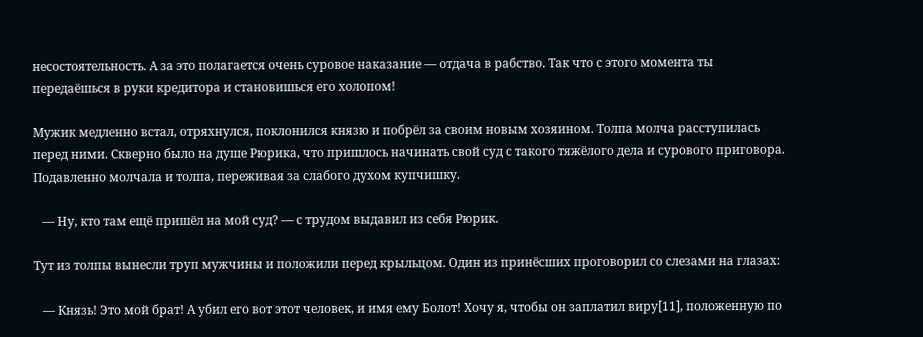несостоятельность. А за это полагается очень суровое наказание — отдача в рабство. Так что с этого момента ты передаёшься в руки кредитора и становишься его холопом!

Мужик медленно встал, отряхнулся, поклонился князю и побрёл за своим новым хозяином. Толпа молча расступилась перед ними. Скверно было на душе Рюрика, что пришлось начинать свой суд с такого тяжёлого дела и сурового приговора. Подавленно молчала и толпа, переживая за слабого духом купчишку.

   — Ну, кто там ещё пришёл на мой суд? — с трудом выдавил из себя Рюрик.

Тут из толпы вынесли труп мужчины и положили перед крыльцом. Один из принёсших проговорил со слезами на глазах:

   — Князь! Это мой брат! А убил его вот этот человек, и имя ему Болот! Хочу я, чтобы он заплатил виру[11], положенную по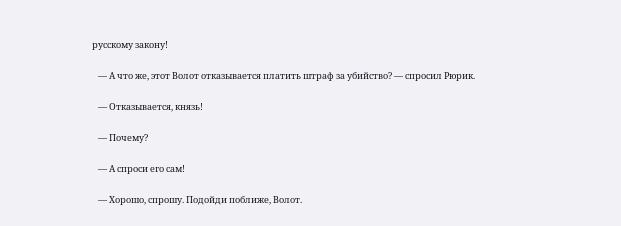русскому закону!

   — А что же, этот Волот отказывается платить штраф за убийство? — спросил Рюрик.

   — Отказывается, князь!

   — Почему?

   — А спроси его сам!

   — Хорошо, спрошу. Подойди поближе, Волот.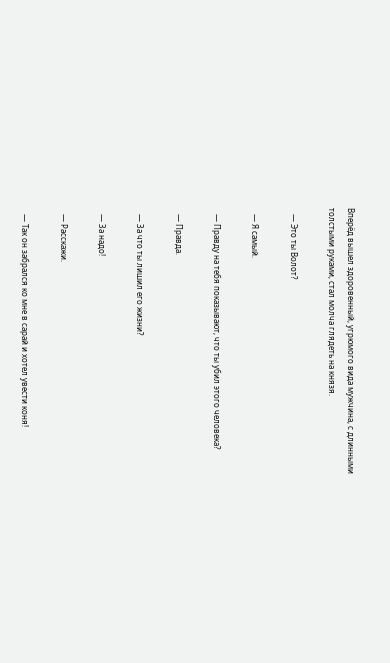Вперёд вышел здоровенный, угрюмого вида мужчина, с длинными толстыми руками, стал молча глядеть на князя.

   — Это ты Волот?

   — Я самый.

   — Правду на тебя показывают, что ты убил этого человека?

   — Правда.

   — За что ты лишил его жизни?

   — За надо!

   — Расскажи.

   — Так он забрался ко мне в сарай и хотел увести коня!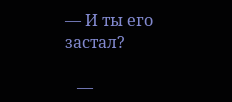— И ты его застал?

   —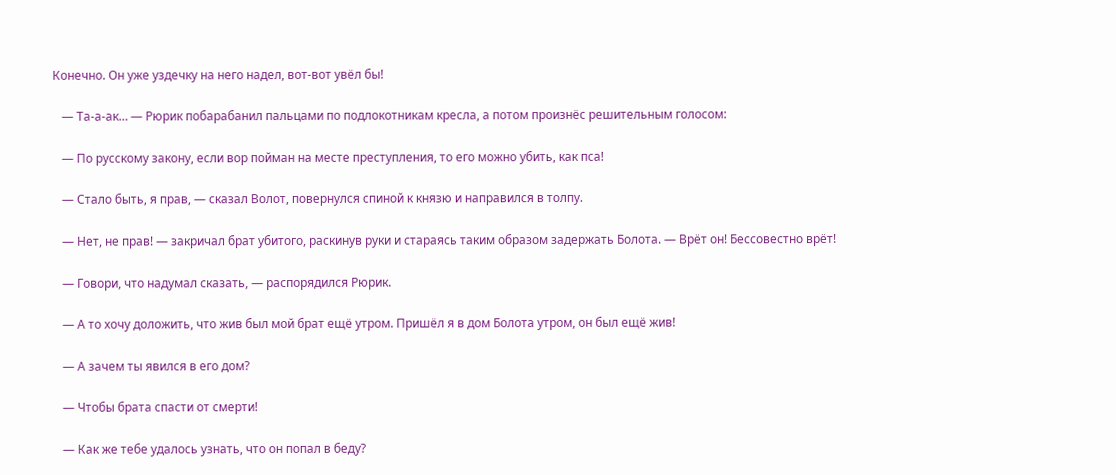Конечно. Он уже уздечку на него надел, вот-вот увёл бы!

   — Та-а-ак… — Рюрик побарабанил пальцами по подлокотникам кресла, а потом произнёс решительным голосом:

   — По русскому закону, если вор пойман на месте преступления, то его можно убить, как пса!

   — Стало быть, я прав, — сказал Волот, повернулся спиной к князю и направился в толпу.

   — Нет, не прав! — закричал брат убитого, раскинув руки и стараясь таким образом задержать Болота. — Врёт он! Бессовестно врёт!

   — Говори, что надумал сказать, — распорядился Рюрик.

   — А то хочу доложить, что жив был мой брат ещё утром. Пришёл я в дом Болота утром, он был ещё жив!

   — А зачем ты явился в его дом?

   — Чтобы брата спасти от смерти!

   — Как же тебе удалось узнать, что он попал в беду?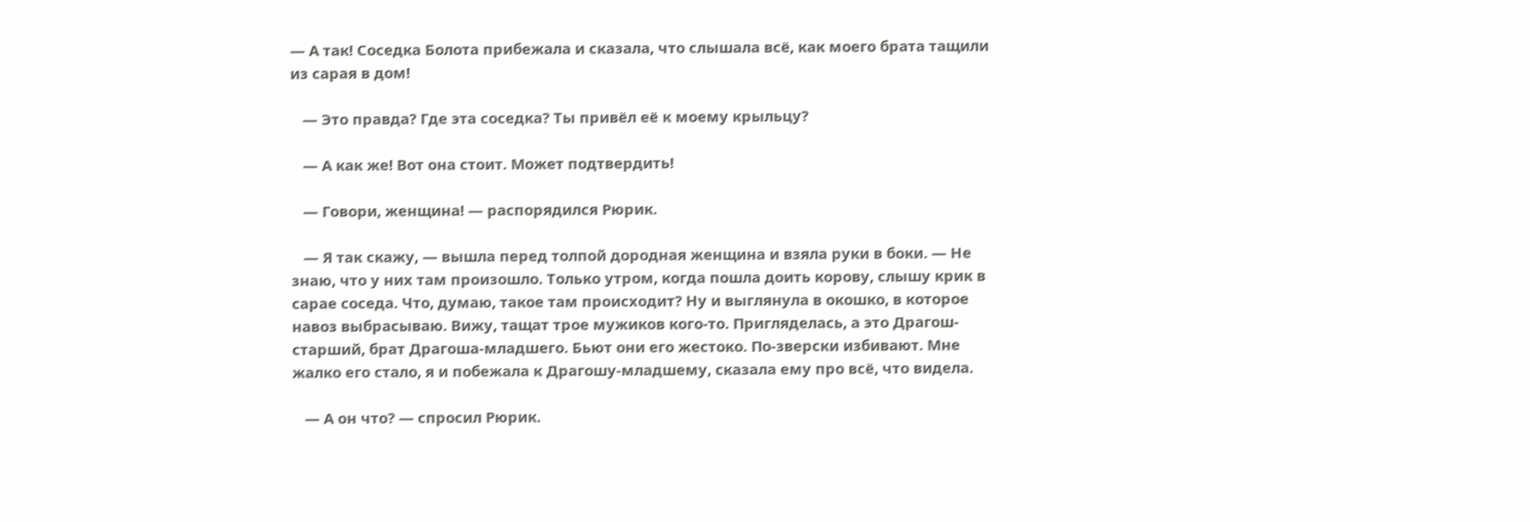— А так! Соседка Болота прибежала и сказала, что слышала всё, как моего брата тащили из сарая в дом!

   — Это правда? Где эта соседка? Ты привёл её к моему крыльцу?

   — А как же! Вот она стоит. Может подтвердить!

   — Говори, женщина! — распорядился Рюрик.

   — Я так скажу, — вышла перед толпой дородная женщина и взяла руки в боки. — Не знаю, что у них там произошло. Только утром, когда пошла доить корову, слышу крик в сарае соседа. Что, думаю, такое там происходит? Ну и выглянула в окошко, в которое навоз выбрасываю. Вижу, тащат трое мужиков кого-то. Пригляделась, а это Драгош-старший, брат Драгоша-младшего. Бьют они его жестоко. По-зверски избивают. Мне жалко его стало, я и побежала к Драгошу-младшему, сказала ему про всё, что видела.

   — А он что? — спросил Рюрик.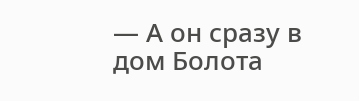— А он сразу в дом Болота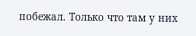побежал. Только что там у них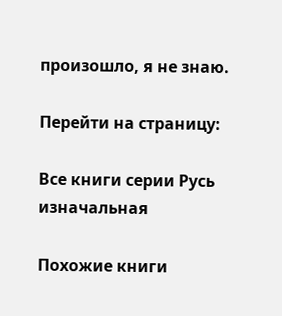произошло, я не знаю.

Перейти на страницу:

Все книги серии Русь изначальная

Похожие книги